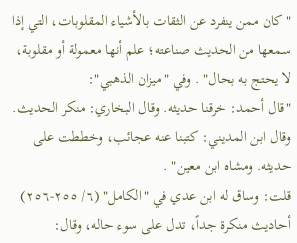"كان ممن ينفرد عن الثقات بالأشياء المقلوبات، التي إذا سمعها من الحديث صناعته؛ علم أنها معمولة أو مقلوبة، لا يحتج به بحال" . وفي "ميزان الذهبي":
"قال أحمد: خرقنا حديثه. وقال البخاري: منكر الحديث. وقال ابن المديني: كتبنا عنه عجائب، وخططت على حديثه. ومشاه ابن معين" .
قلت: وساق له ابن عدي في "الكامل" (٦/ ٢٥٥-٢٥٦) أحاديث منكرة جداً، تدل على سوء حاله، وقال: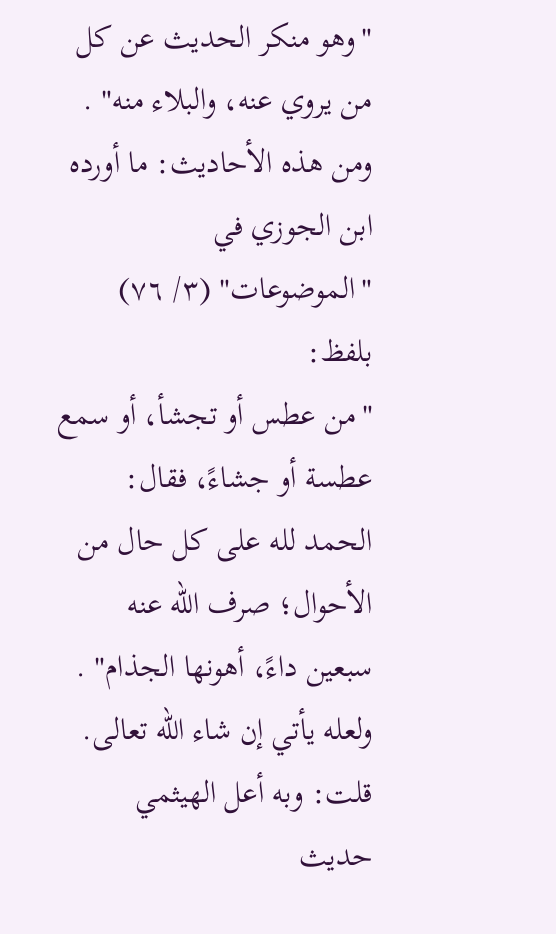"وهو منكر الحديث عن كل من يروي عنه، والبلاء منه" .
ومن هذه الأحاديث: ما أورده ابن الجوزي في "الموضوعات" (٣/ ٧٦) بلفظ:
"من عطس أو تجشأ، أو سمع عطسة أو جشاءً، فقال: الحمد لله على كل حال من الأحوال؛ صرف الله عنه سبعين داءً، أهونها الجذام" .
ولعله يأتي إن شاء الله تعالى.
قلت: وبه أعل الهيثمي حديث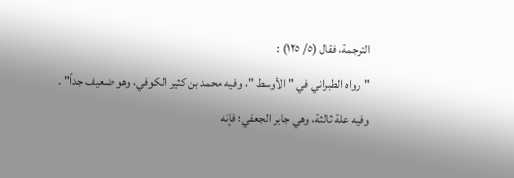الترجمة، فقال (٥/ ١٢٥) :
"رواه الطبراني في " الأوسط "، وفيه محمد بن كثير الكوفي، وهو ضعيف جداً" .
وفيه علة ثالثة، وهي جابر الجعفي؛ فإنه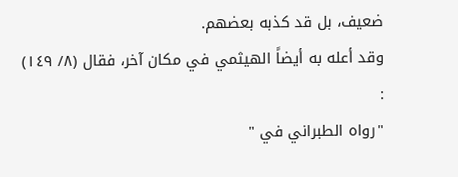ضعيف، بل قد كذبه بعضهم.
وقد أعله به أيضاً الهيثمي في مكان آخر، فقال (٨/ ١٤٩) :
"رواه الطبراني في "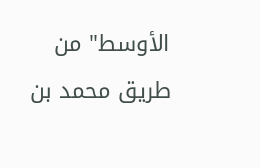الأوسط" من طريق محمد بن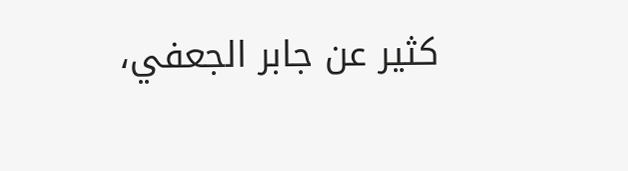كثير عن جابر الجعفي،